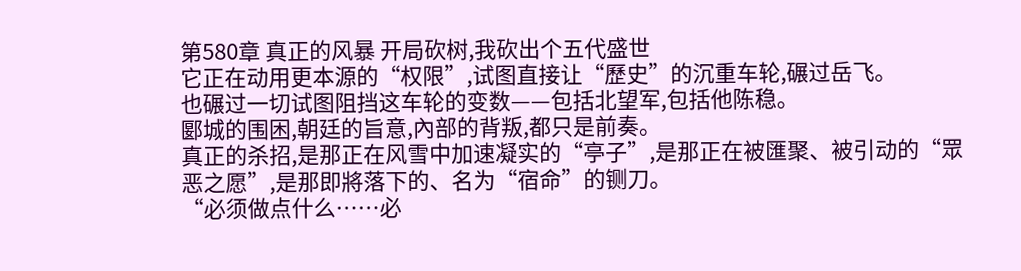第580章 真正的风暴 开局砍树,我砍出个五代盛世
它正在动用更本源的“权限”,试图直接让“歷史”的沉重车轮,碾过岳飞。
也碾过一切试图阻挡这车轮的变数——包括北望军,包括他陈稳。
郾城的围困,朝廷的旨意,內部的背叛,都只是前奏。
真正的杀招,是那正在风雪中加速凝实的“亭子”,是那正在被匯聚、被引动的“眾恶之愿”,是那即將落下的、名为“宿命”的铡刀。
“必须做点什么……必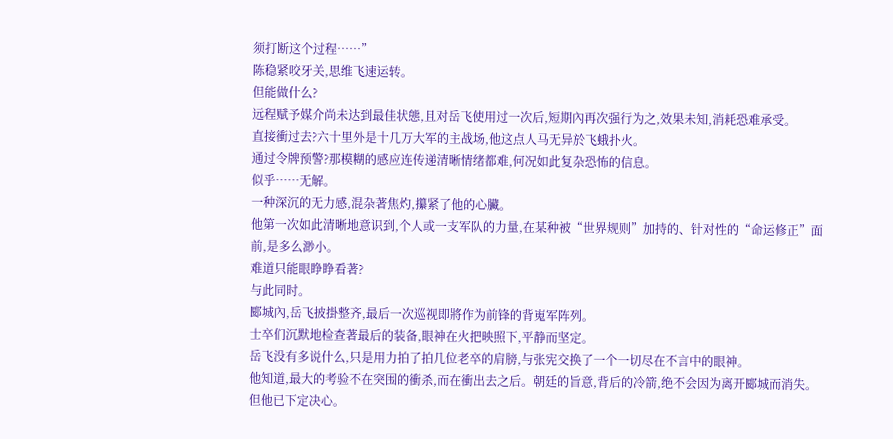须打断这个过程……”
陈稳紧咬牙关,思维飞速运转。
但能做什么?
远程赋予媒介尚未达到最佳状態,且对岳飞使用过一次后,短期內再次强行为之,效果未知,消耗恐难承受。
直接衝过去?六十里外是十几万大军的主战场,他这点人马无异於飞蛾扑火。
通过令牌预警?那模糊的感应连传递清晰情绪都难,何况如此复杂恐怖的信息。
似乎……无解。
一种深沉的无力感,混杂著焦灼,攥紧了他的心臟。
他第一次如此清晰地意识到,个人或一支军队的力量,在某种被“世界规则”加持的、针对性的“命运修正”面前,是多么渺小。
难道只能眼睁睁看著?
与此同时。
郾城內,岳飞披掛整齐,最后一次巡视即將作为前锋的背嵬军阵列。
士卒们沉默地检查著最后的装备,眼神在火把映照下,平静而坚定。
岳飞没有多说什么,只是用力拍了拍几位老卒的肩膀,与张宪交换了一个一切尽在不言中的眼神。
他知道,最大的考验不在突围的衝杀,而在衝出去之后。朝廷的旨意,背后的冷箭,绝不会因为离开郾城而消失。
但他已下定决心。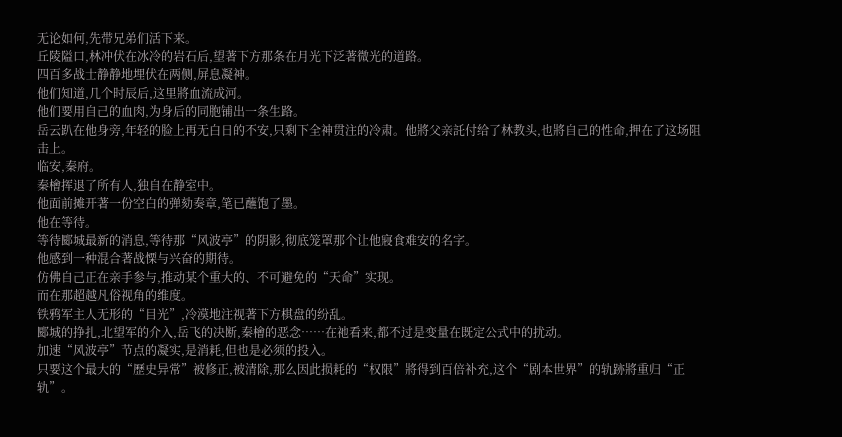无论如何,先带兄弟们活下来。
丘陵隘口,林冲伏在冰冷的岩石后,望著下方那条在月光下泛著微光的道路。
四百多战士静静地埋伏在两侧,屏息凝神。
他们知道,几个时辰后,这里將血流成河。
他们要用自己的血肉,为身后的同胞铺出一条生路。
岳云趴在他身旁,年轻的脸上再无白日的不安,只剩下全神贯注的冷肃。他將父亲託付给了林教头,也將自己的性命,押在了这场阻击上。
临安,秦府。
秦檜挥退了所有人,独自在静室中。
他面前摊开著一份空白的弹劾奏章,笔已蘸饱了墨。
他在等待。
等待郾城最新的消息,等待那“风波亭”的阴影,彻底笼罩那个让他寢食难安的名字。
他感到一种混合著战慄与兴奋的期待。
仿佛自己正在亲手参与,推动某个重大的、不可避免的“天命”实现。
而在那超越凡俗视角的维度。
铁鸦军主人无形的“目光”,冷漠地注视著下方棋盘的纷乱。
郾城的挣扎,北望军的介入,岳飞的决断,秦檜的恶念……在祂看来,都不过是变量在既定公式中的扰动。
加速“风波亭”节点的凝实,是消耗,但也是必须的投入。
只要这个最大的“歷史异常”被修正,被清除,那么因此损耗的“权限”將得到百倍补充,这个“剧本世界”的轨跡將重归“正轨”。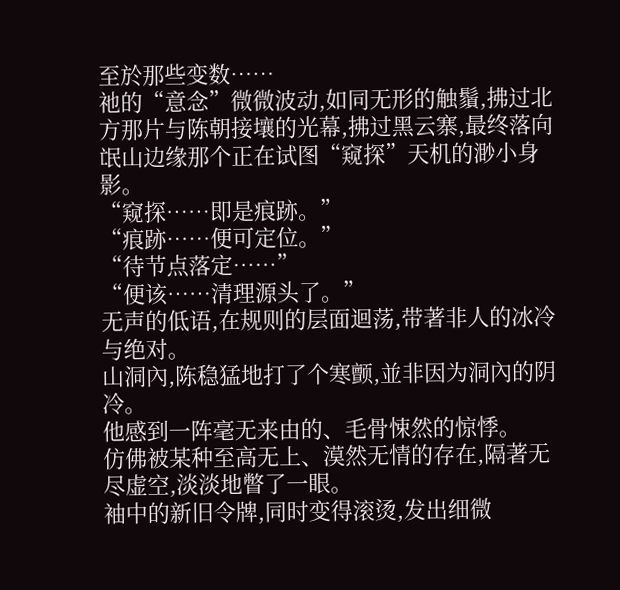至於那些变数……
祂的“意念”微微波动,如同无形的触鬚,拂过北方那片与陈朝接壤的光幕,拂过黑云寨,最终落向氓山边缘那个正在试图“窥探”天机的渺小身影。
“窥探……即是痕跡。”
“痕跡……便可定位。”
“待节点落定……”
“便该……清理源头了。”
无声的低语,在规则的层面迴荡,带著非人的冰冷与绝对。
山洞內,陈稳猛地打了个寒颤,並非因为洞內的阴冷。
他感到一阵毫无来由的、毛骨悚然的惊悸。
仿佛被某种至高无上、漠然无情的存在,隔著无尽虚空,淡淡地瞥了一眼。
袖中的新旧令牌,同时变得滚烫,发出细微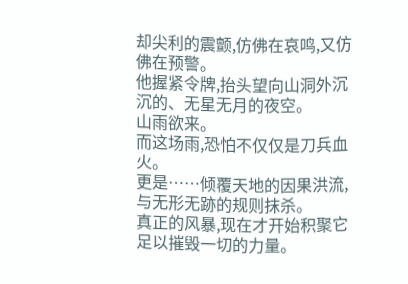却尖利的震颤,仿佛在哀鸣,又仿佛在预警。
他握紧令牌,抬头望向山洞外沉沉的、无星无月的夜空。
山雨欲来。
而这场雨,恐怕不仅仅是刀兵血火。
更是……倾覆天地的因果洪流,与无形无跡的规则抹杀。
真正的风暴,现在才开始积聚它足以摧毁一切的力量。